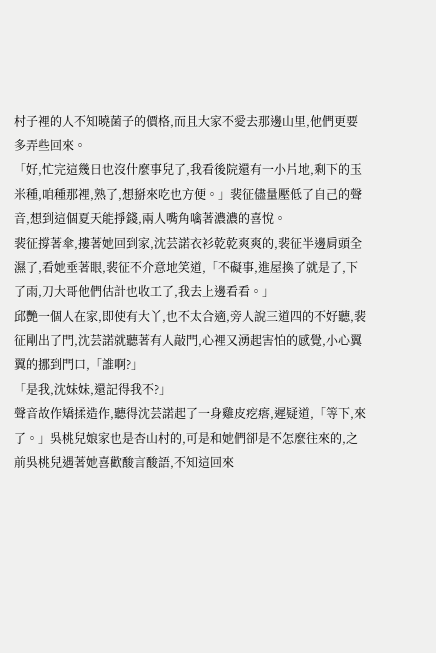村子裡的人不知曉菌子的價格,而且大家不愛去那邊山里,他們更要多弄些回來。
「好,忙完這幾日也沒什麼事兒了,我看後院還有一小片地,剩下的玉米種,咱種那裡,熟了,想掰來吃也方便。」裴征儘量壓低了自己的聲音,想到這個夏天能掙錢,兩人嘴角噙著濃濃的喜悅。
裴征撐著傘,摟著她回到家,沈芸諾衣衫乾乾爽爽的,裴征半邊肩頭全濕了,看她垂著眼,裴征不介意地笑道,「不礙事,進屋換了就是了,下了雨,刀大哥他們估計也收工了,我去上邊看看。」
邱艷一個人在家,即使有大丫,也不太合適,旁人說三道四的不好聽,裴征剛出了門,沈芸諾就聽著有人敲門,心裡又湧起害怕的感覺,小心翼翼的挪到門口,「誰啊?」
「是我,沈妹妹,還記得我不?」
聲音故作矯揉造作,聽得沈芸諾起了一身雞皮疙瘩,遲疑道,「等下,來了。」吳桃兒娘家也是杏山村的,可是和她們卻是不怎麼往來的,之前吳桃兒遇著她喜歡酸言酸語,不知這回來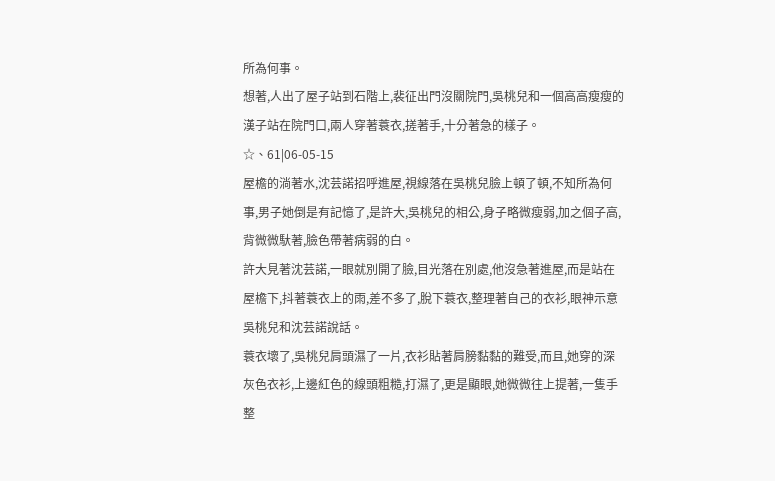所為何事。
想著,人出了屋子站到石階上,裴征出門沒關院門,吳桃兒和一個高高瘦瘦的漢子站在院門口,兩人穿著蓑衣,搓著手,十分著急的樣子。
☆、61|06-05-15
屋檐的淌著水,沈芸諾招呼進屋,視線落在吳桃兒臉上頓了頓,不知所為何事,男子她倒是有記憶了,是許大,吳桃兒的相公,身子略微瘦弱,加之個子高,背微微馱著,臉色帶著病弱的白。
許大見著沈芸諾,一眼就別開了臉,目光落在別處,他沒急著進屋,而是站在屋檐下,抖著蓑衣上的雨,差不多了,脫下蓑衣,整理著自己的衣衫,眼神示意吳桃兒和沈芸諾說話。
蓑衣壞了,吳桃兒肩頭濕了一片,衣衫貼著肩膀黏黏的難受,而且,她穿的深灰色衣衫,上邊紅色的線頭粗糙,打濕了,更是顯眼,她微微往上提著,一隻手整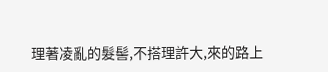理著凌亂的髮髻,不搭理許大,來的路上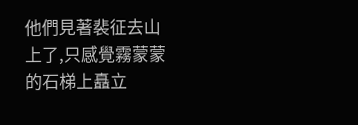他們見著裴征去山上了,只感覺霧蒙蒙的石梯上矗立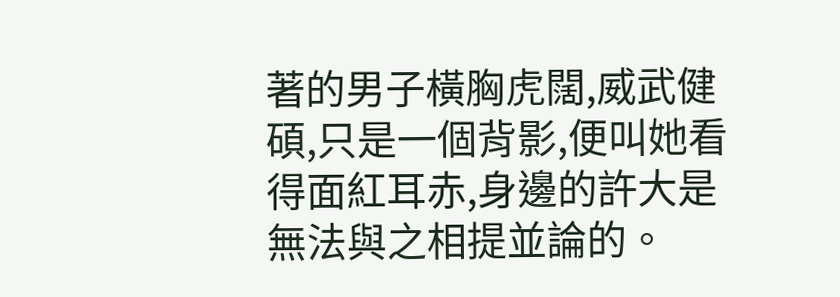著的男子橫胸虎闊,威武健碩,只是一個背影,便叫她看得面紅耳赤,身邊的許大是無法與之相提並論的。